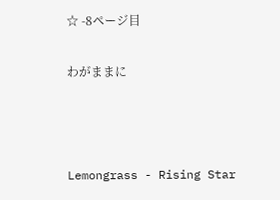☆ -8ページ目

わがままに



Lemongrass - Rising Star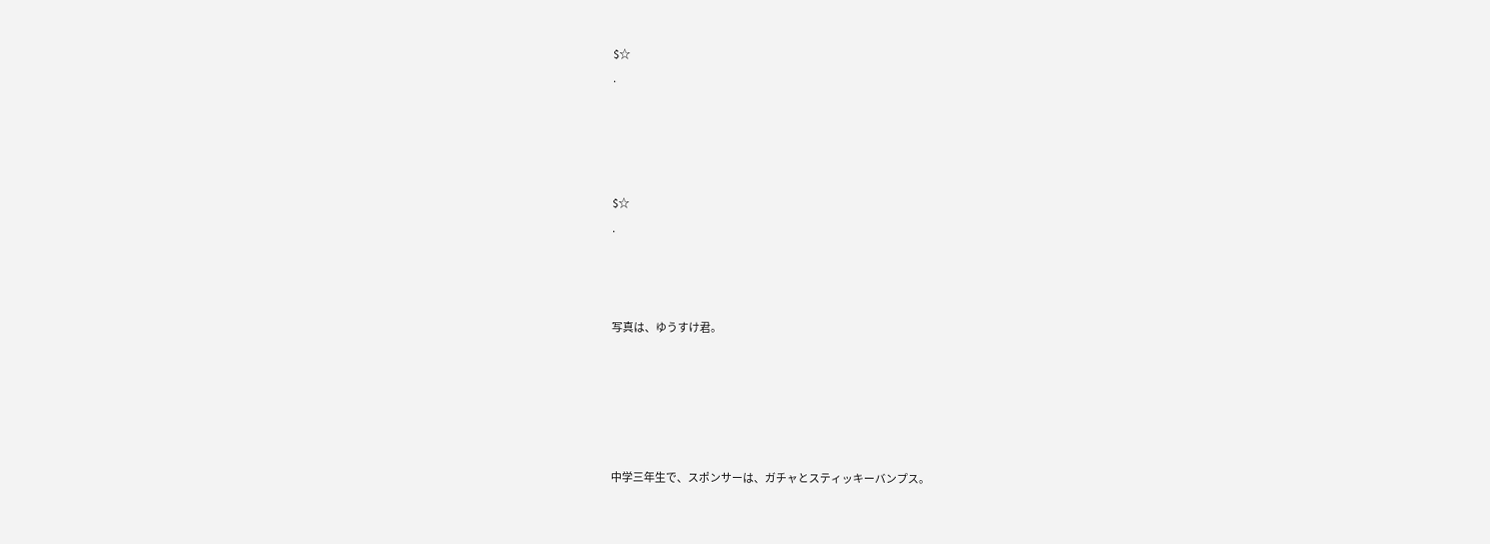$☆
.




$☆
.



写真は、ゆうすけ君。





中学三年生で、スポンサーは、ガチャとスティッキーバンプス。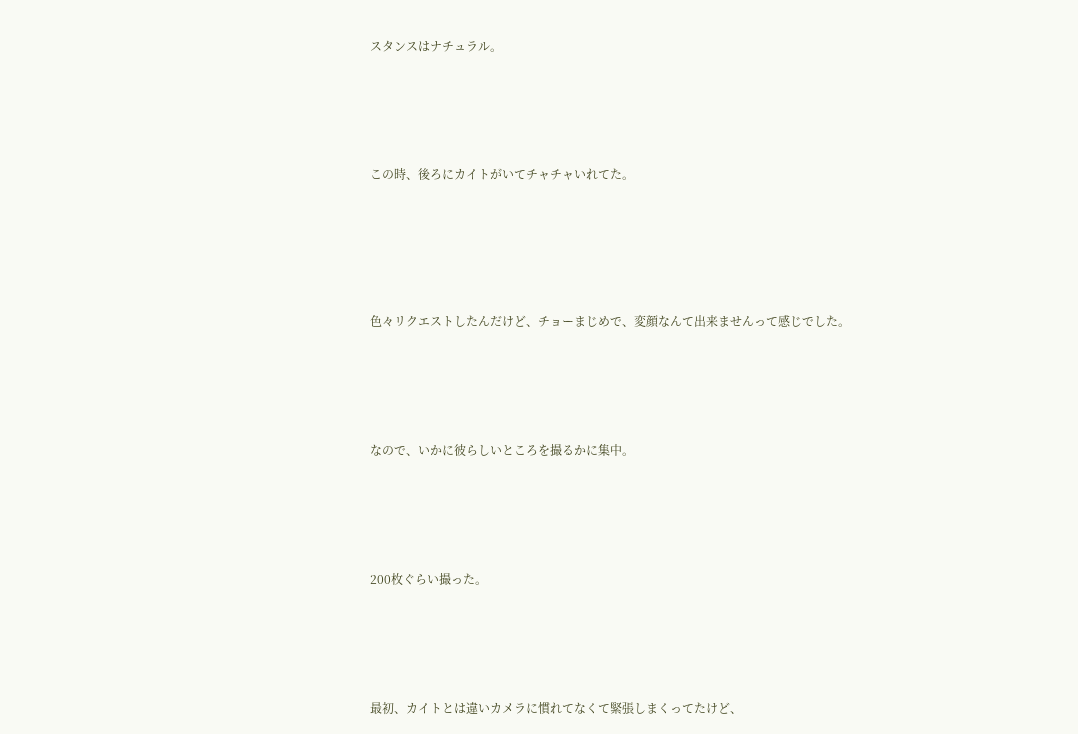スタンスはナチュラル。






この時、後ろにカイトがいてチャチャいれてた。







色々リクエストしたんだけど、チョーまじめで、変顔なんて出来ませんって感じでした。






なので、いかに彼らしいところを撮るかに集中。






200枚ぐらい撮った。






最初、カイトとは違いカメラに慣れてなくて緊張しまくってたけど、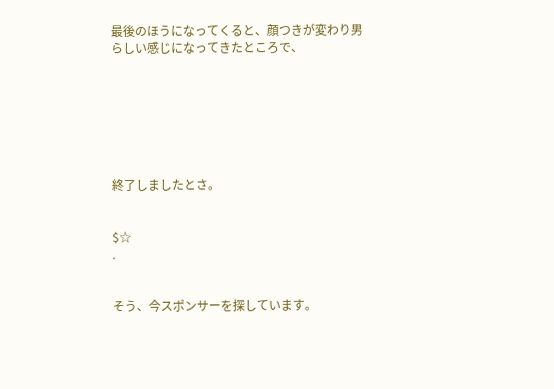最後のほうになってくると、顔つきが変わり男らしい感じになってきたところで、







終了しましたとさ。


$☆
.


そう、今スポンサーを探しています。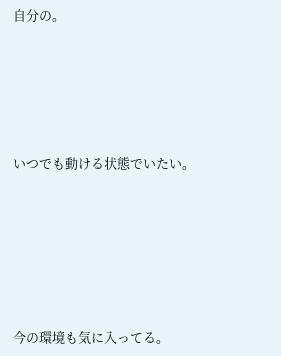自分の。





いつでも動ける状態でいたい。






今の環境も気に入ってる。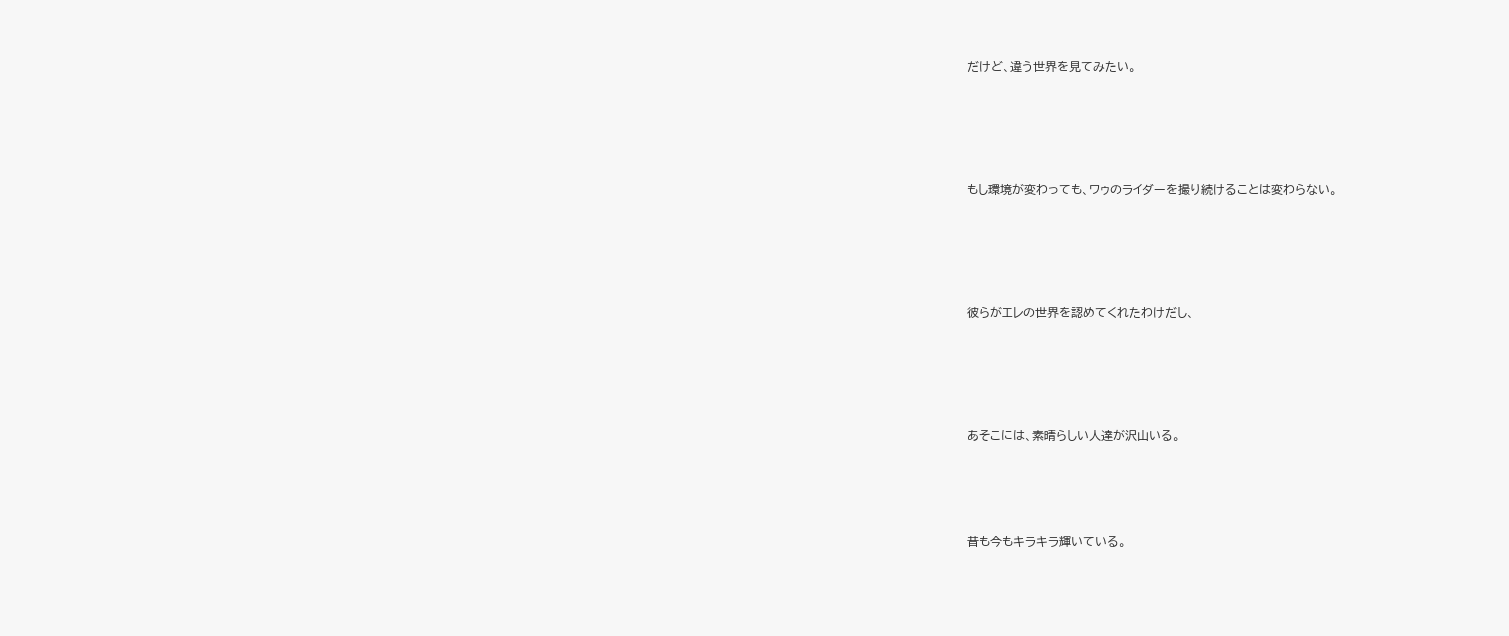だけど、違う世界を見てみたい。






もし環境が変わっても、ワゥのライダーを撮り続けることは変わらない。






彼らがエレの世界を認めてくれたわけだし、






あそこには、素晴らしい人達が沢山いる。





昔も今もキラキラ輝いている。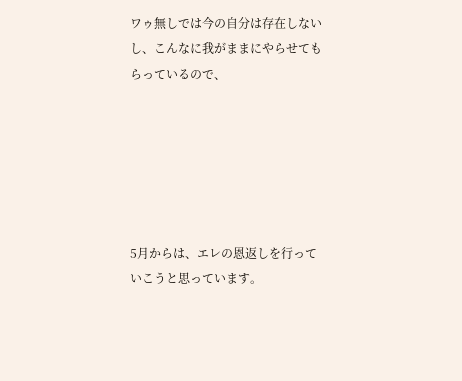ワゥ無しでは今の自分は存在しないし、こんなに我がままにやらせてもらっているので、






5月からは、エレの恩返しを行っていこうと思っています。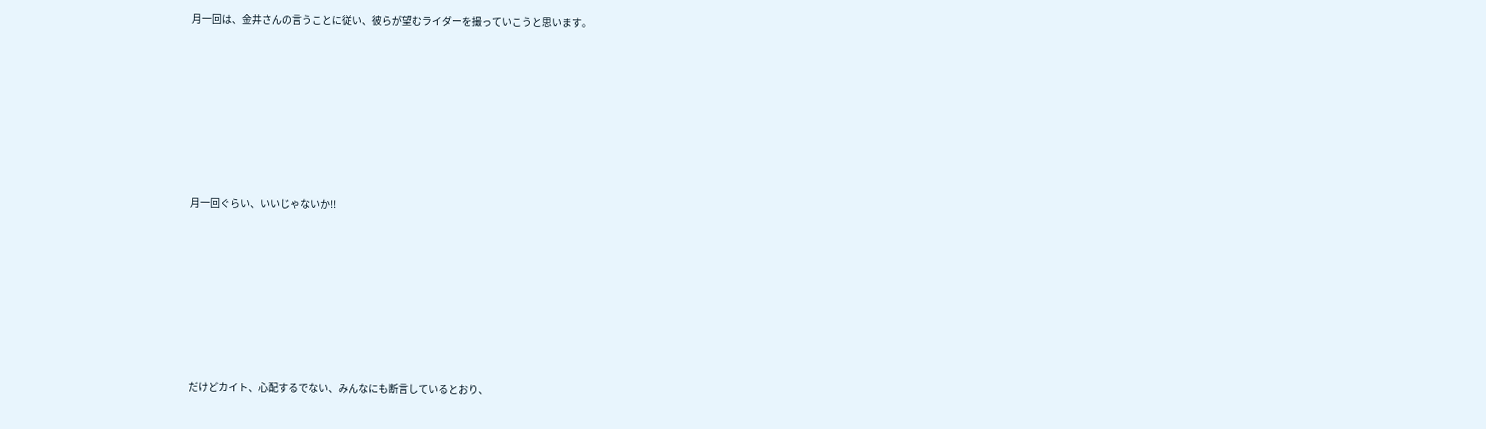月一回は、金井さんの言うことに従い、彼らが望むライダーを撮っていこうと思います。







月一回ぐらい、いいじゃないか!!







だけどカイト、心配するでない、みんなにも断言しているとおり、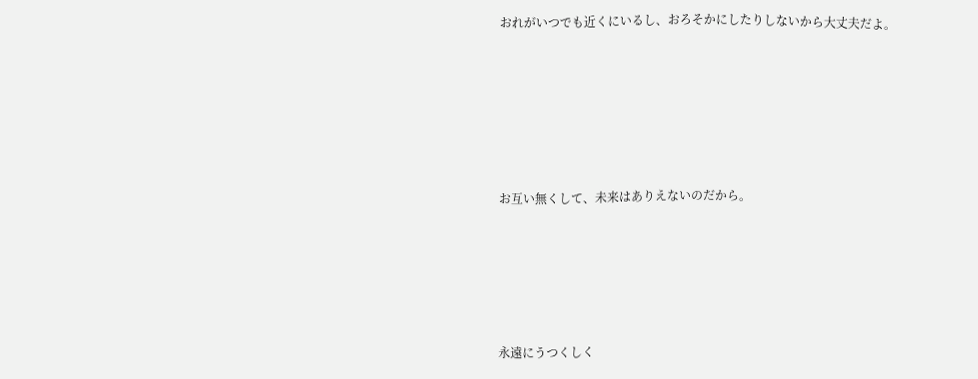おれがいつでも近くにいるし、おろそかにしたりしないから大丈夫だよ。







お互い無くして、未来はありえないのだから。






永遠にうつくしく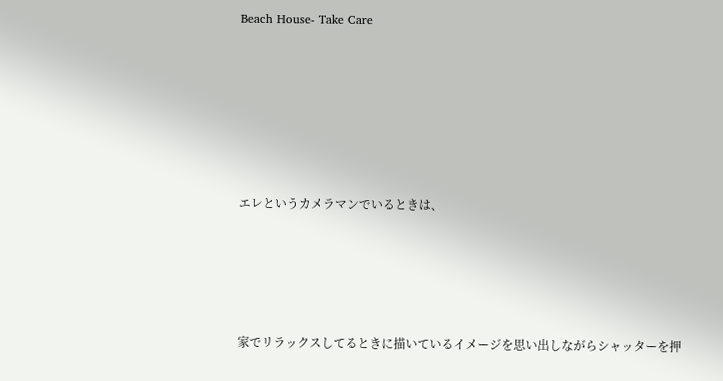Beach House- Take Care







エレというカメラマンでいるときは、





家でリラックスしてるときに描いているイメージを思い出しながらシャッターを押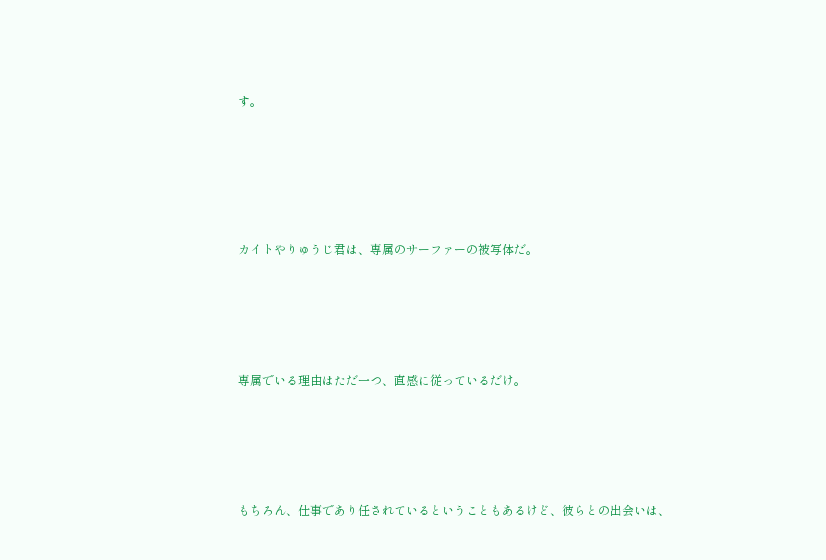す。







カイトやりゅうじ君は、専属のサーファーの被写体だ。






専属でいる理由はただ一つ、直感に従っているだけ。






もちろん、仕事であり任されているということもあるけど、彼らとの出会いは、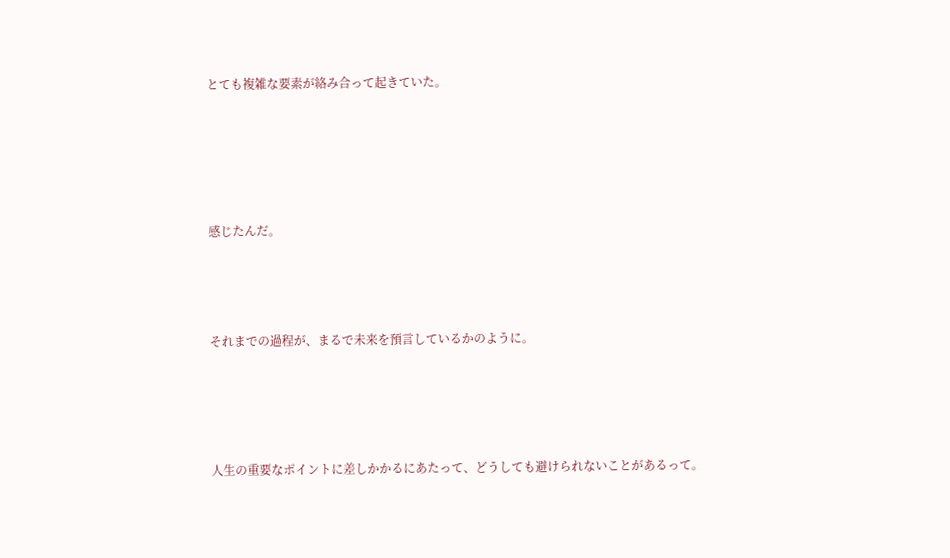とても複雑な要素が絡み合って起きていた。







感じたんだ。





それまでの過程が、まるで未来を預言しているかのように。






人生の重要なポイントに差しかかるにあたって、どうしても避けられないことがあるって。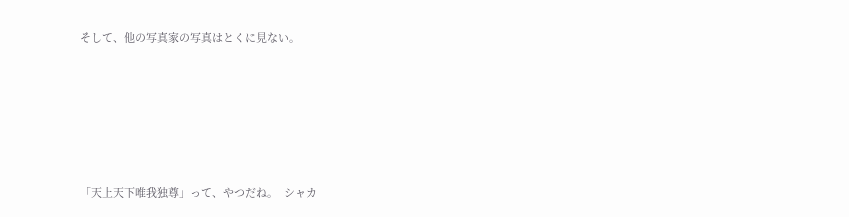そして、他の写真家の写真はとくに見ない。







「天上天下唯我独尊」って、やつだね。  シャカ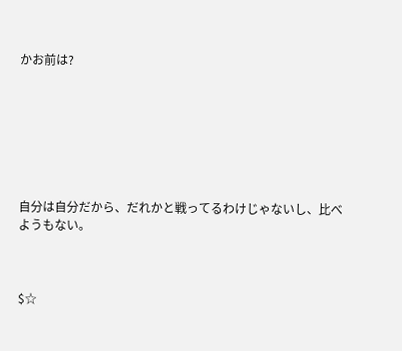かお前は?







自分は自分だから、だれかと戦ってるわけじゃないし、比べようもない。



$☆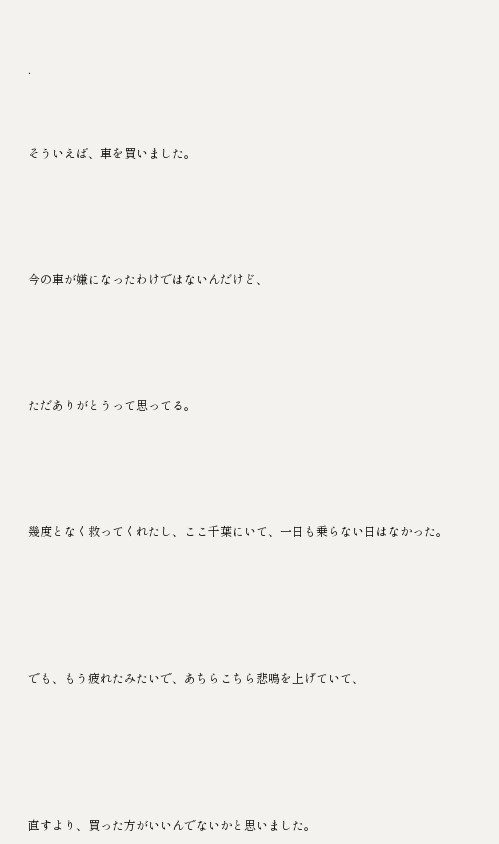.



そういえば、車を買いました。





今の車が嫌になったわけではないんだけど、





ただありがとうって思ってる。





幾度となく救ってくれたし、ここ千葉にいて、一日も乗らない日はなかった。






でも、もう疲れたみたいで、あちらこちら悲鳴を上げていて、






直すより、買った方がいいんでないかと思いました。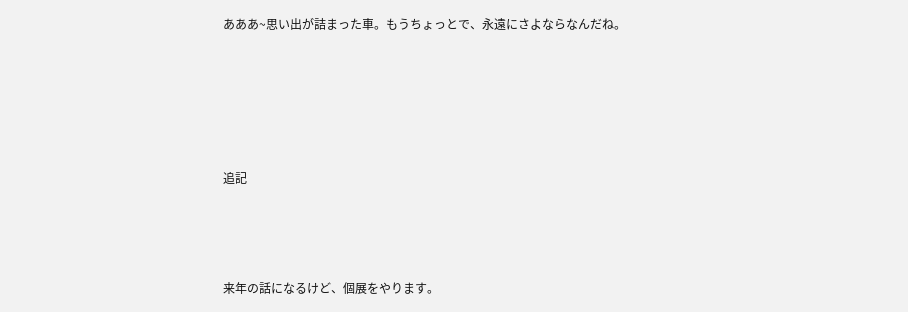あああ~思い出が詰まった車。もうちょっとで、永遠にさよならなんだね。






追記




来年の話になるけど、個展をやります。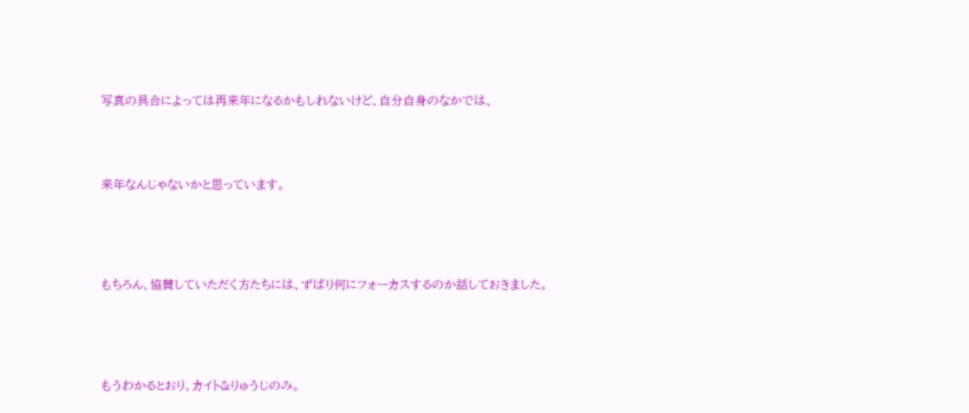写真の具合によっては再来年になるかもしれないけど、自分自身のなかでは、




来年なんじゃないかと思っています。





もちろん、協賛していただく方たちには、ずばり何にフォーカスするのか話しておきました。





もうわかるとおり、カイト&りゅうじのみ。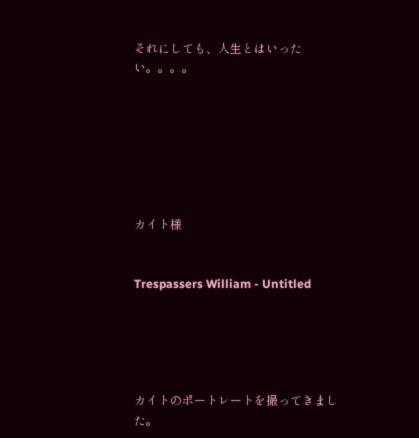それにしても、人生とはいったい。。。。







カイト様


Trespassers William - Untitled





カイトのポートレートを撮ってきました。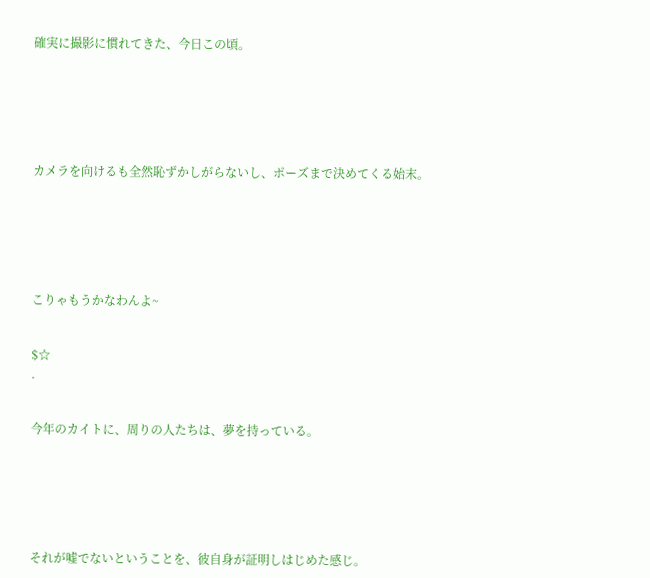確実に撮影に慣れてきた、今日この頃。






カメラを向けるも全然恥ずかしがらないし、ポーズまで決めてくる始末。






こりゃもうかなわんよ~


$☆
.


今年のカイトに、周りの人たちは、夢を持っている。






それが嘘でないということを、彼自身が証明しはじめた感じ。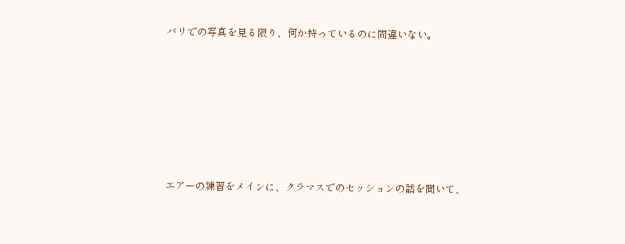バリでの写真を見る限り、何か持っているのに間違いない。






エアーの練習をメインに、クラマスでのセッションの話を聞いて、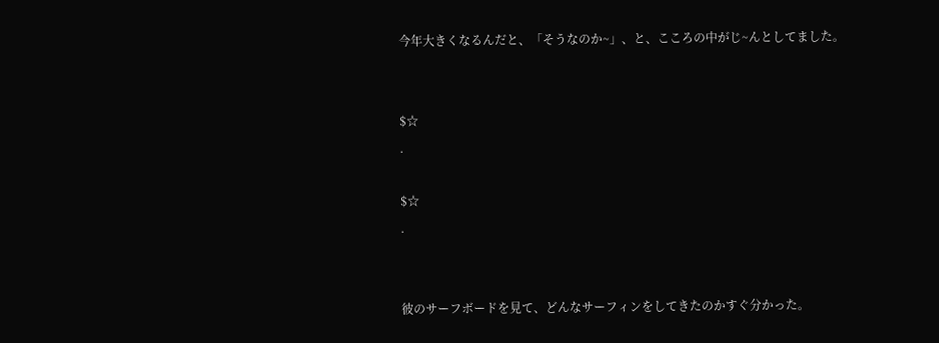今年大きくなるんだと、「そうなのか~」、と、こころの中がじ~んとしてました。


$☆
.

$☆
.


彼のサーフボードを見て、どんなサーフィンをしてきたのかすぐ分かった。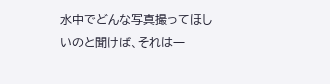水中でどんな写真撮ってほしいのと聞けば、それは一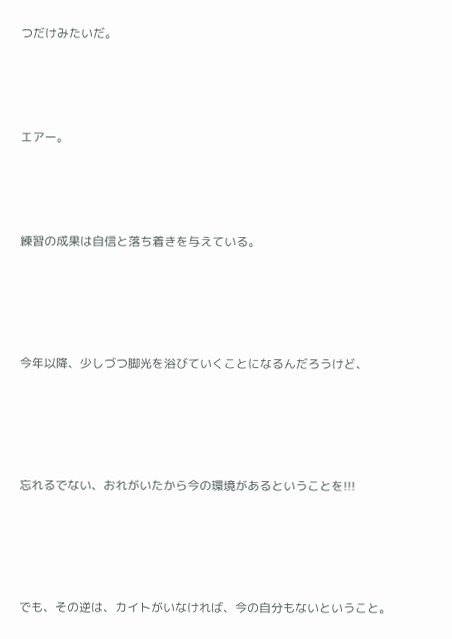つだけみたいだ。





エアー。





練習の成果は自信と落ち着きを与えている。






今年以降、少しづつ脚光を浴びていくことになるんだろうけど、






忘れるでない、おれがいたから今の環境があるということを!!!






でも、その逆は、カイトがいなければ、今の自分もないということ。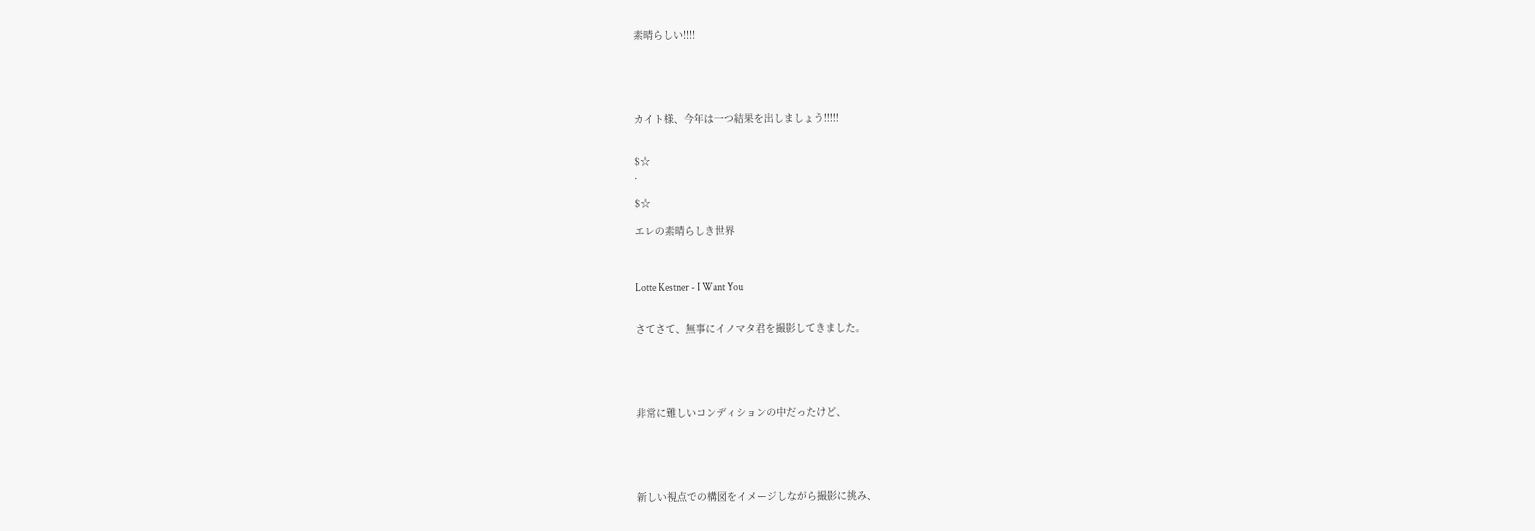素晴らしい!!!!





カイト様、今年は一つ結果を出しましょう!!!!!


$☆
.

$☆

エレの素晴らしき世界



Lotte Kestner - I Want You


さてさて、無事にイノマタ君を撮影してきました。





非常に難しいコンディションの中だったけど、





新しい視点での構図をイメージしながら撮影に挑み、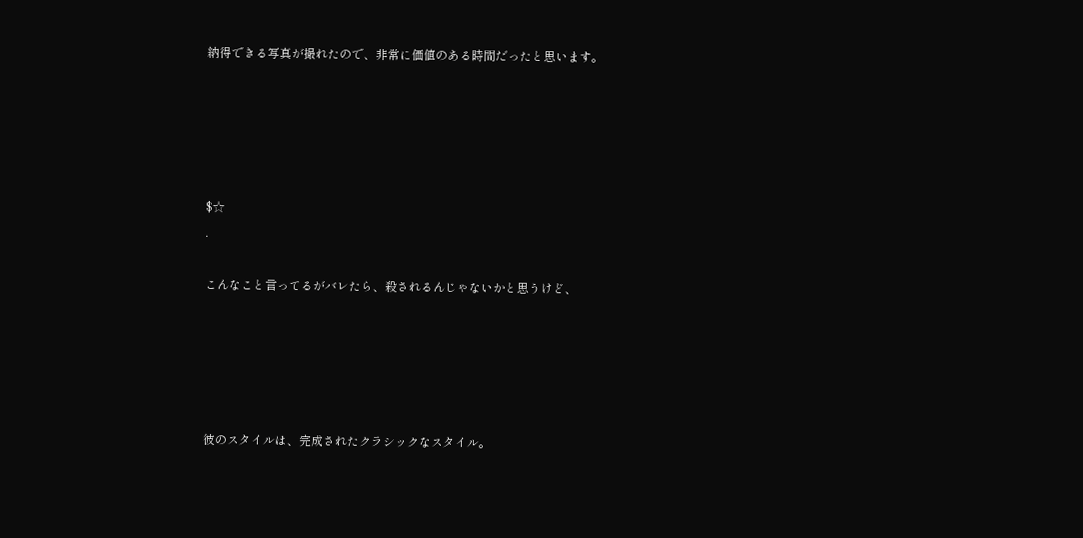納得できる写真が撮れたので、非常に価値のある時間だったと思います。





$☆
.

こんなこと言ってるがバレたら、殺されるんじゃないかと思うけど、





彼のスタイルは、完成されたクラシックなスタイル。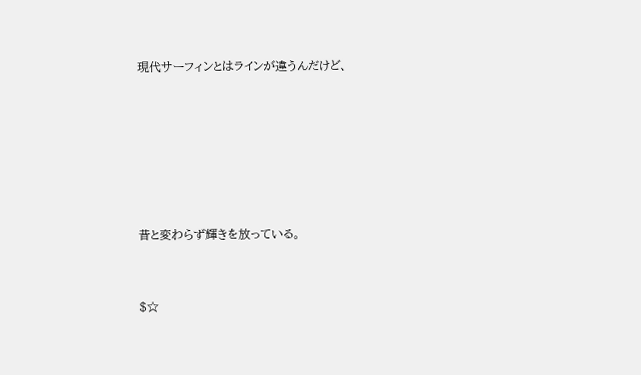現代サーフィンとはラインが違うんだけど、






昔と変わらず輝きを放っている。


$☆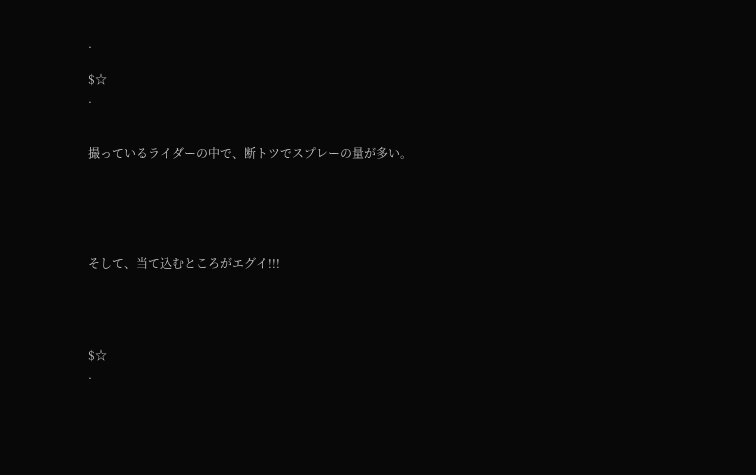.

$☆
.


撮っているライダーの中で、断トツでスプレーの量が多い。





そして、当て込むところがエグイ!!!




$☆
.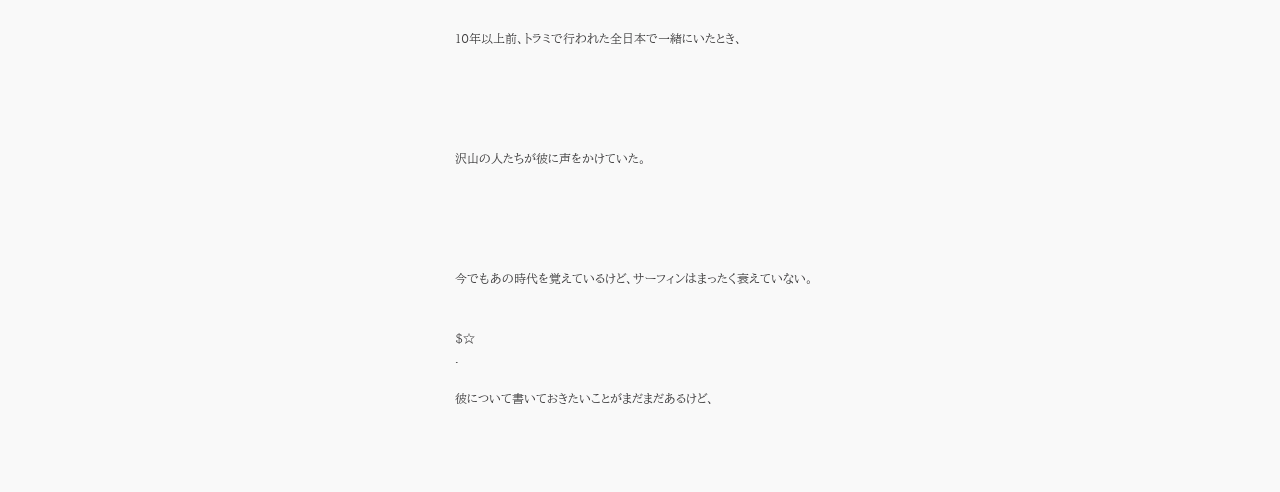10年以上前、トラミで行われた全日本で一緒にいたとき、





沢山の人たちが彼に声をかけていた。





今でもあの時代を覚えているけど、サーフィンはまったく衰えていない。


$☆
.

彼について書いておきたいことがまだまだあるけど、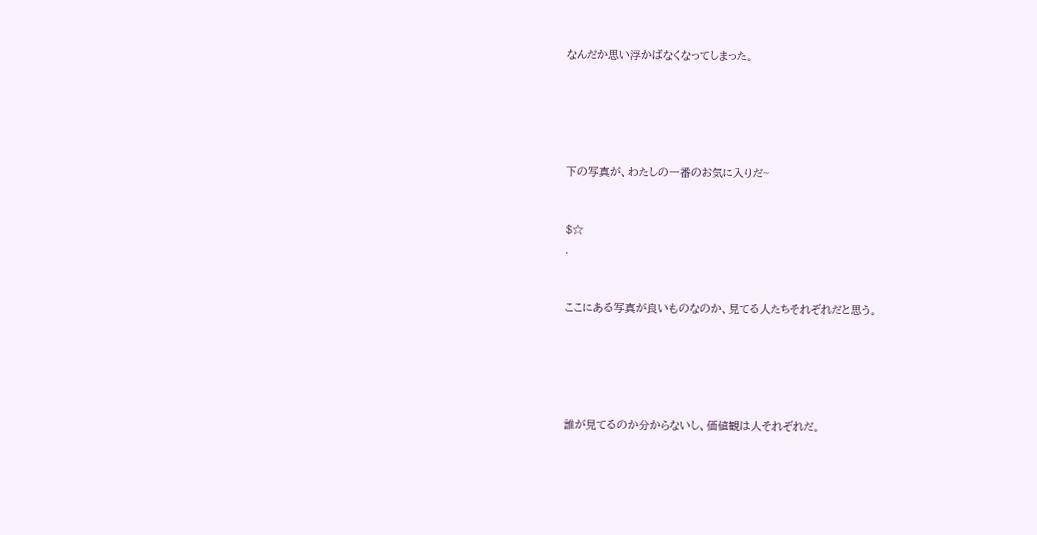なんだか思い浮かばなくなってしまった。





下の写真が、わたしの一番のお気に入りだ~


$☆
.


ここにある写真が良いものなのか、見てる人たちそれぞれだと思う。





誰が見てるのか分からないし、価値観は人それぞれだ。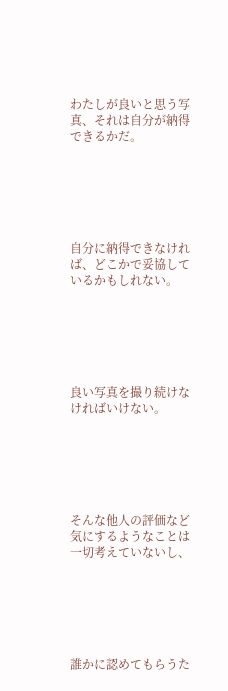わたしが良いと思う写真、それは自分が納得できるかだ。






自分に納得できなければ、どこかで妥協しているかもしれない。






良い写真を撮り続けなければいけない。






そんな他人の評価など気にするようなことは一切考えていないし、






誰かに認めてもらうた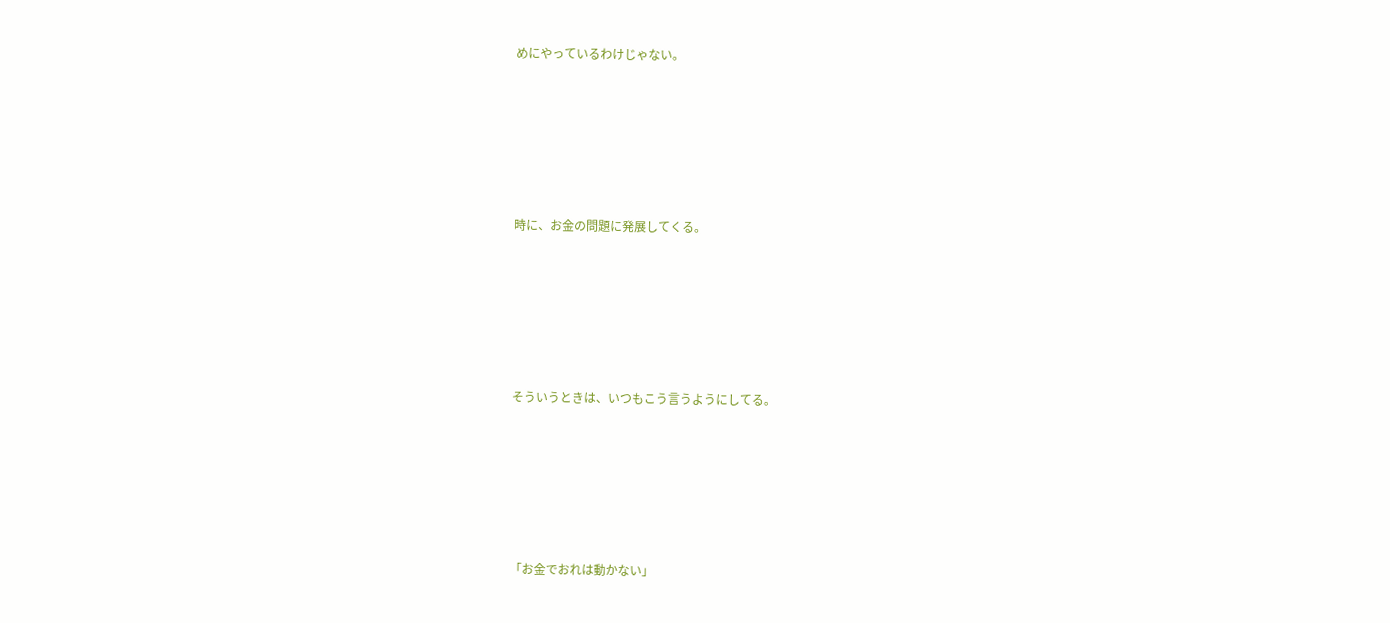めにやっているわけじゃない。






時に、お金の問題に発展してくる。






そういうときは、いつもこう言うようにしてる。






「お金でおれは動かない」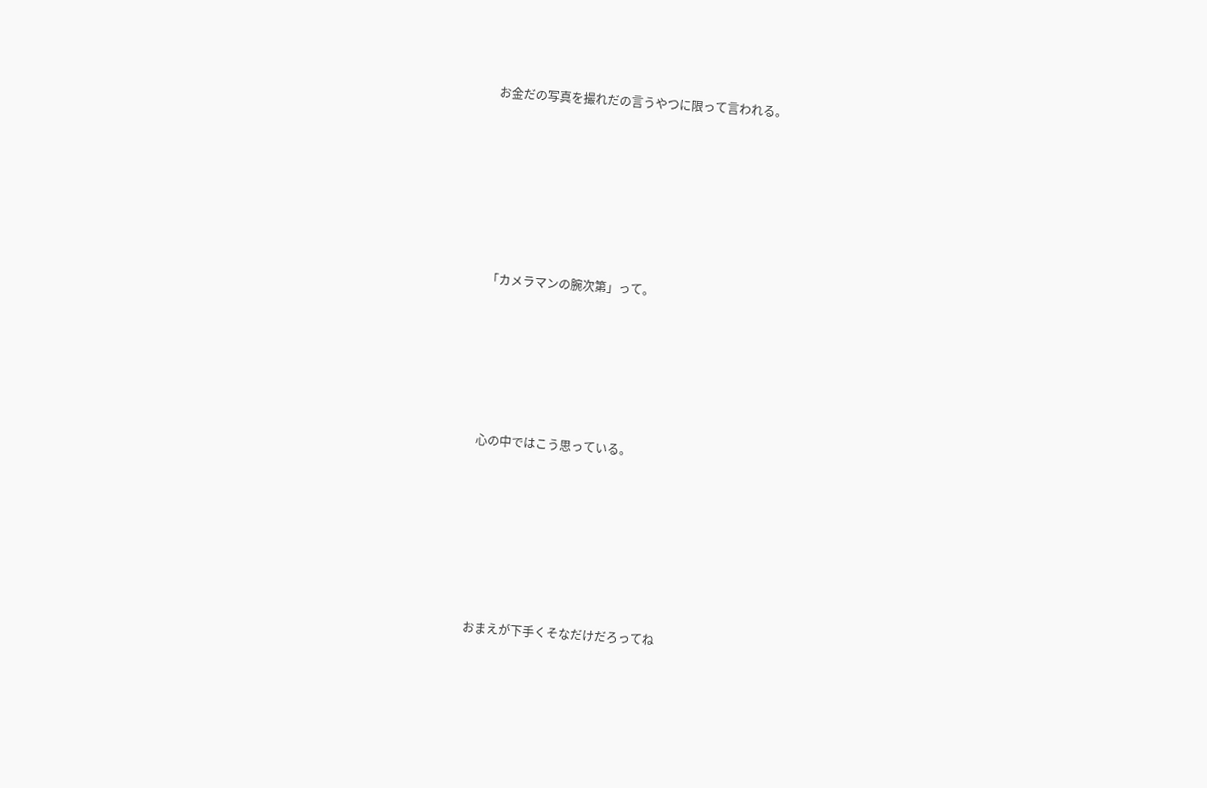お金だの写真を撮れだの言うやつに限って言われる。






「カメラマンの腕次第」って。





心の中ではこう思っている。






おまえが下手くそなだけだろってね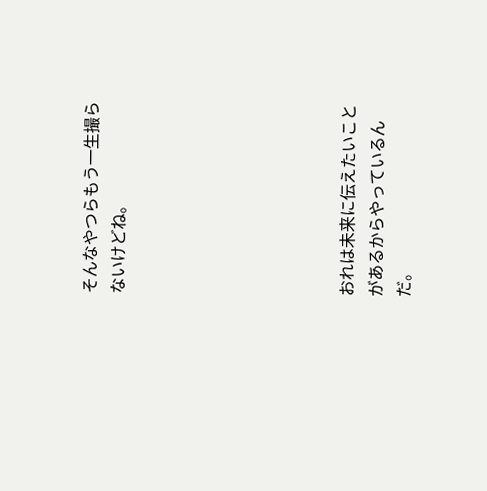そんなやつらもう一生撮らないけどね。







おれは未来に伝えたいことがあるからやっているんだ。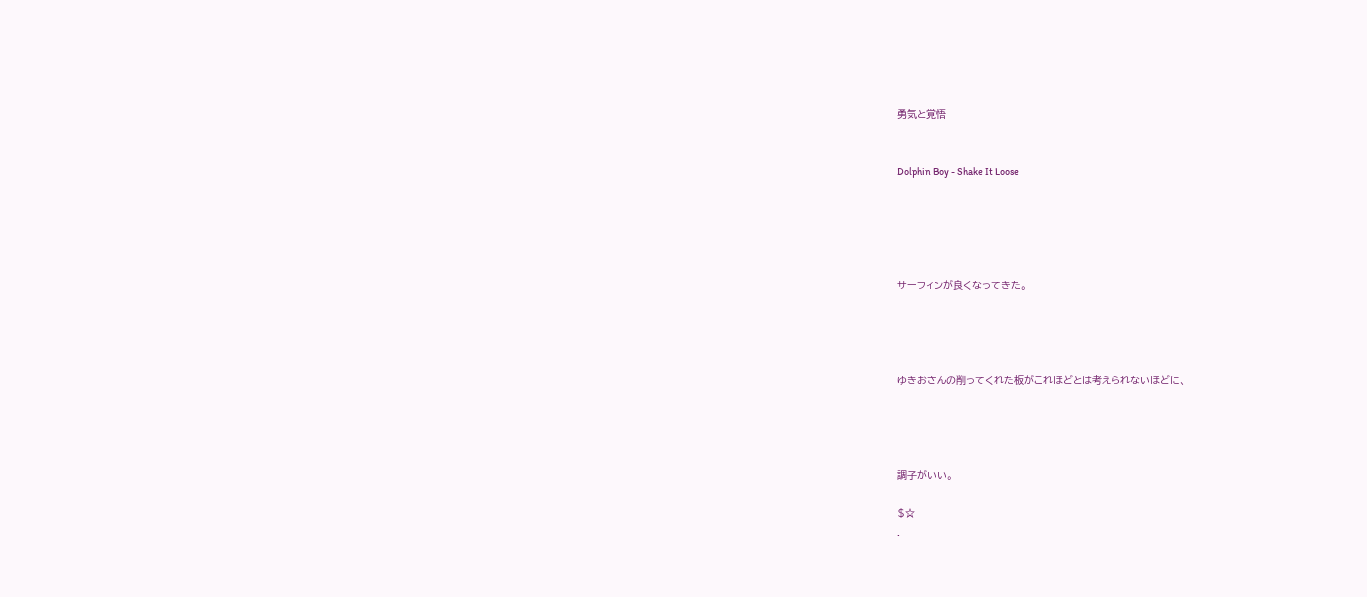勇気と覚悟


Dolphin Boy - Shake It Loose





サーフィンが良くなってきた。




ゆきおさんの削ってくれた板がこれほどとは考えられないほどに、




調子がいい。

$☆
.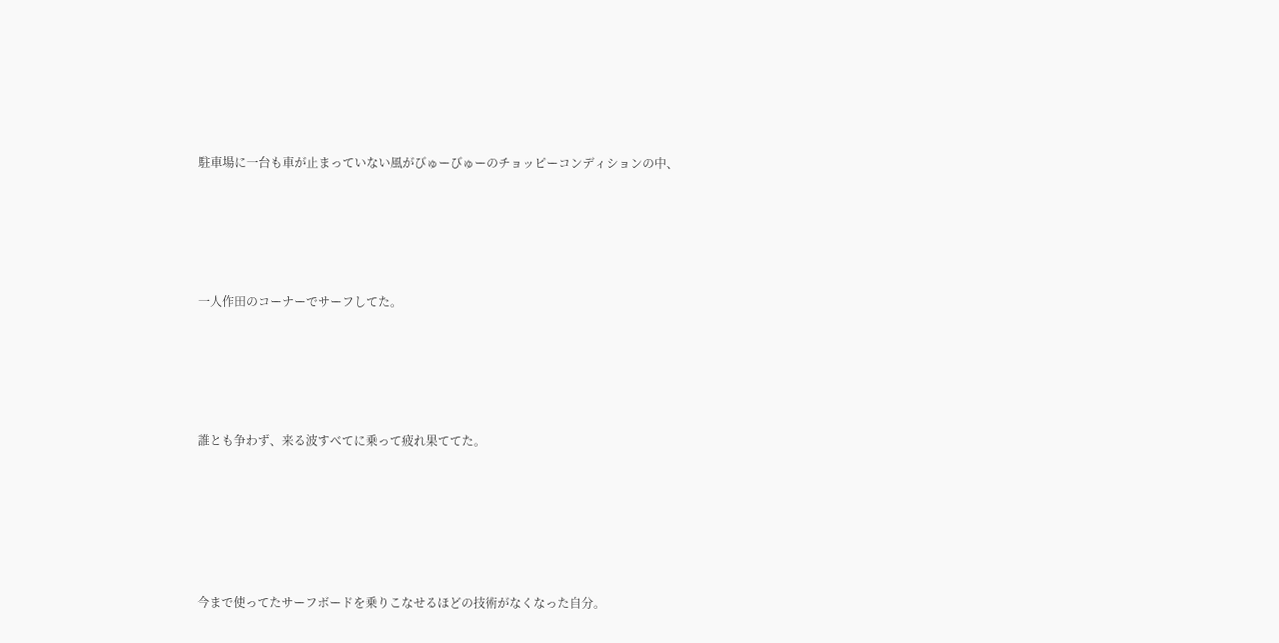駐車場に一台も車が止まっていない風がびゅーびゅーのチョッピーコンディションの中、





一人作田のコーナーでサーフしてた。





誰とも争わず、来る波すべてに乗って疲れ果ててた。






今まで使ってたサーフボードを乗りこなせるほどの技術がなくなった自分。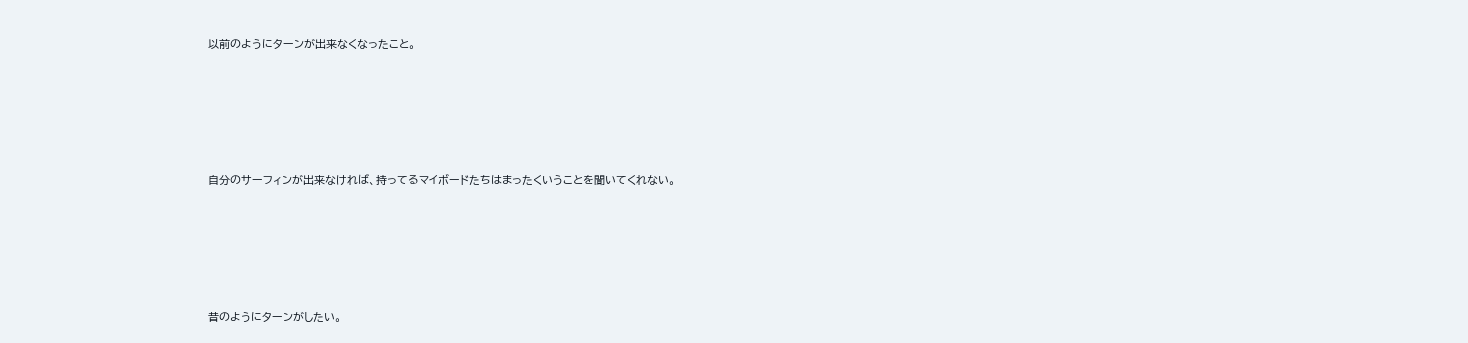以前のようにターンが出来なくなったこと。






自分のサーフィンが出来なければ、持ってるマイボードたちはまったくいうことを聞いてくれない。






昔のようにターンがしたい。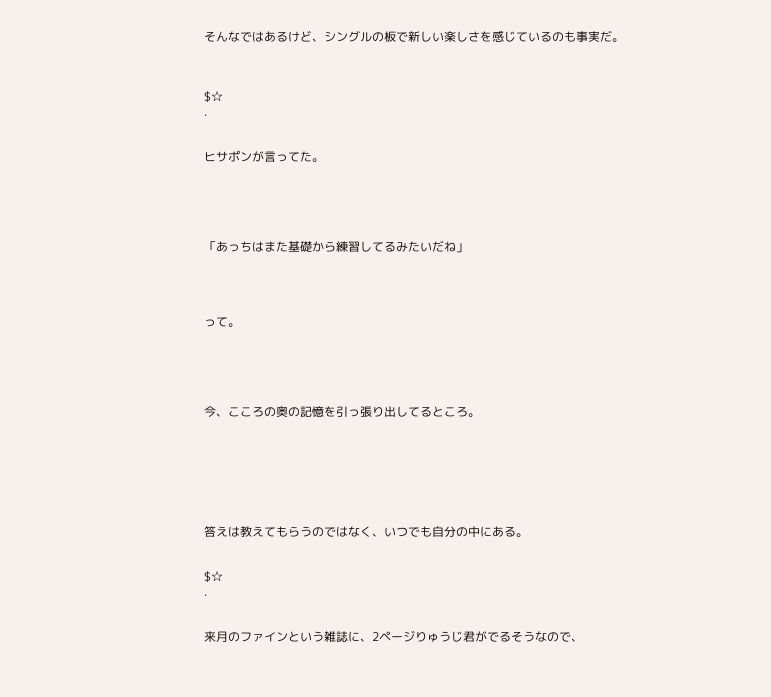そんなではあるけど、シングルの板で新しい楽しさを感じているのも事実だ。



$☆
.


ヒサポンが言ってた。





「あっちはまた基礎から練習してるみたいだね」




って。





今、こころの奥の記憶を引っ張り出してるところ。







答えは教えてもらうのではなく、いつでも自分の中にある。


$☆
.


来月のファインという雑誌に、2ページりゅうじ君がでるそうなので、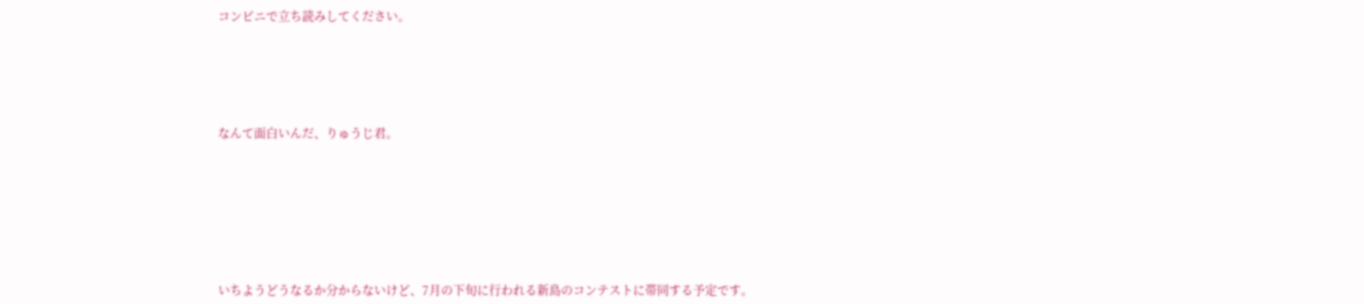コンビニで立ち読みしてください。





なんて面白いんだ、りゅうじ君。







いちようどうなるか分からないけど、7月の下旬に行われる新島のコンテストに帯同する予定です。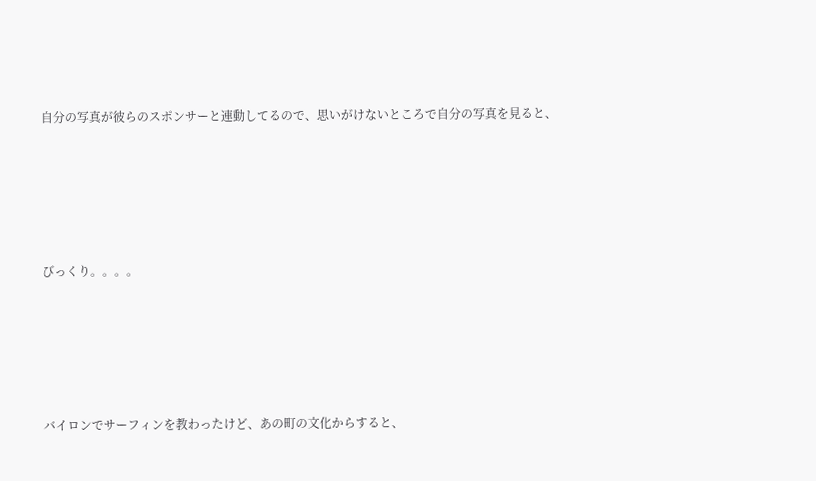自分の写真が彼らのスポンサーと連動してるので、思いがけないところで自分の写真を見ると、






びっくり。。。。






バイロンでサーフィンを教わったけど、あの町の文化からすると、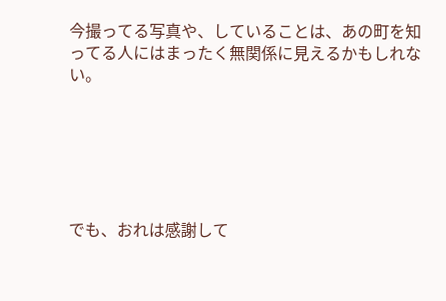今撮ってる写真や、していることは、あの町を知ってる人にはまったく無関係に見えるかもしれない。






でも、おれは感謝して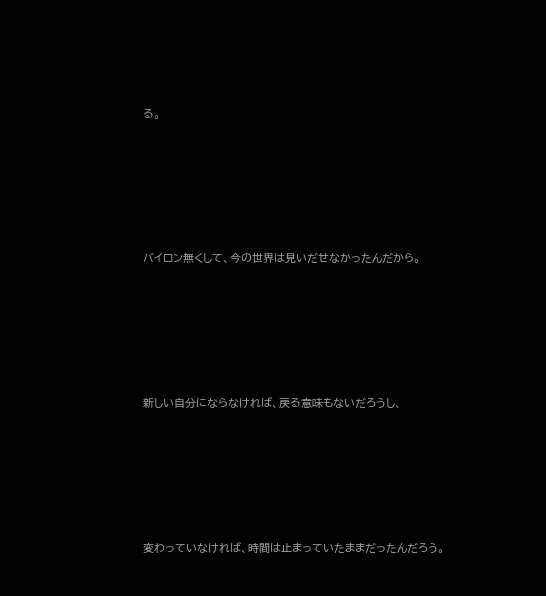る。






バイロン無くして、今の世界は見いだせなかったんだから。






新しい自分にならなければ、戻る意味もないだろうし、






変わっていなければ、時間は止まっていたままだったんだろう。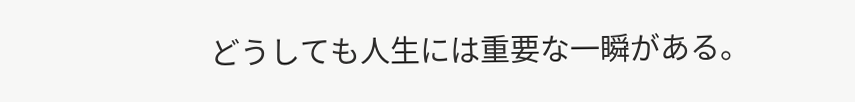どうしても人生には重要な一瞬がある。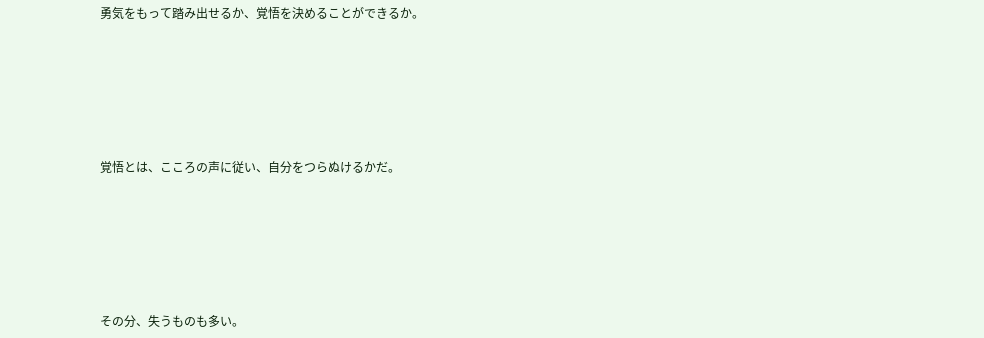勇気をもって踏み出せるか、覚悟を決めることができるか。






覚悟とは、こころの声に従い、自分をつらぬけるかだ。






その分、失うものも多い。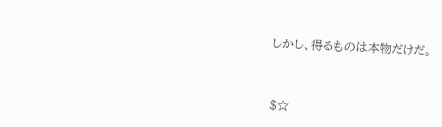しかし、得るものは本物だけだ。



$☆